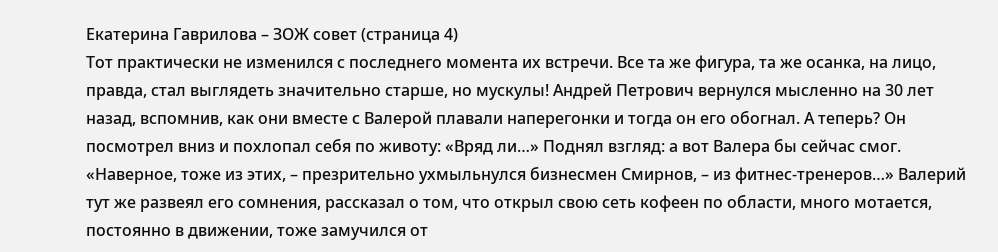Екатерина Гаврилова – ЗОЖ совет (страница 4)
Тот практически не изменился с последнего момента их встречи. Все та же фигура, та же осанка, на лицо, правда, стал выглядеть значительно старше, но мускулы! Андрей Петрович вернулся мысленно на 30 лет назад, вспомнив, как они вместе с Валерой плавали наперегонки и тогда он его обогнал. А теперь? Он посмотрел вниз и похлопал себя по животу: «Вряд ли…» Поднял взгляд: а вот Валера бы сейчас смог. «Наверное, тоже из этих, – презрительно ухмыльнулся бизнесмен Смирнов, – из фитнес-тренеров…» Валерий тут же развеял его сомнения, рассказал о том, что открыл свою сеть кофеен по области, много мотается, постоянно в движении, тоже замучился от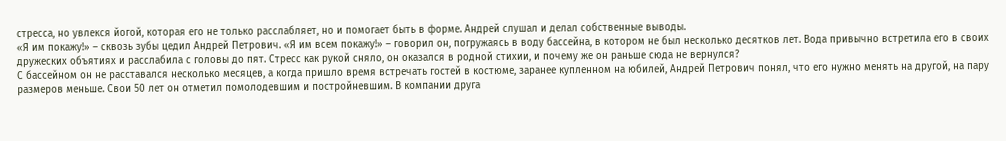стресса, но увлекся йогой, которая его не только расслабляет, но и помогает быть в форме. Андрей слушал и делал собственные выводы.
«Я им покажу!» – сквозь зубы цедил Андрей Петрович. «Я им всем покажу!» – говорил он, погружаясь в воду бассейна, в котором не был несколько десятков лет. Вода привычно встретила его в своих дружеских объятиях и расслабила с головы до пят. Стресс как рукой сняло, он оказался в родной стихии, и почему же он раньше сюда не вернулся?
С бассейном он не расставался несколько месяцев, а когда пришло время встречать гостей в костюме, заранее купленном на юбилей, Андрей Петрович понял, что его нужно менять на другой, на пару размеров меньше. Свои 50 лет он отметил помолодевшим и постройневшим. В компании друга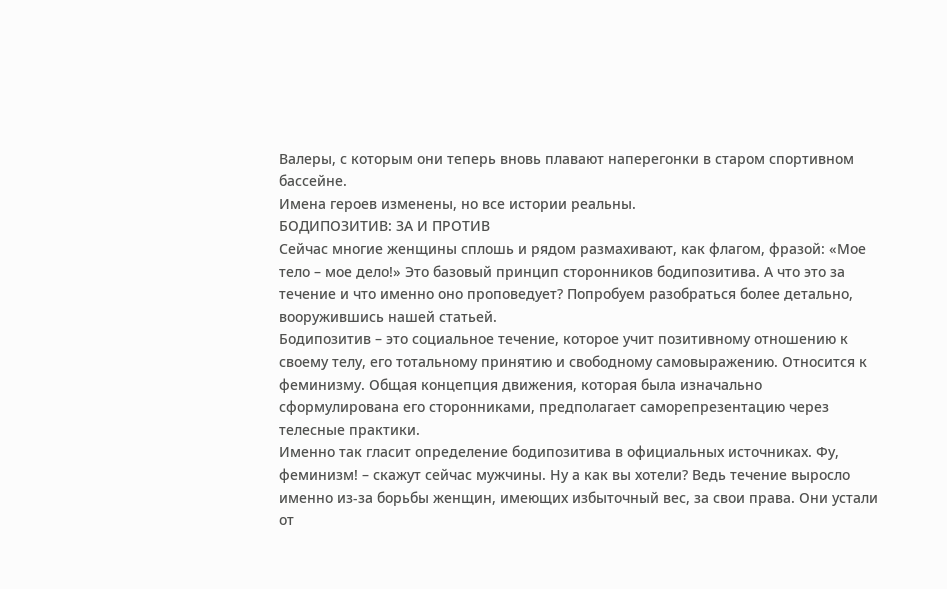Валеры, с которым они теперь вновь плавают наперегонки в старом спортивном бассейне.
Имена героев изменены, но все истории реальны.
БОДИПОЗИТИВ: ЗА И ПРОТИВ
Сейчас многие женщины сплошь и рядом размахивают, как флагом, фразой: «Мое тело – мое дело!» Это базовый принцип сторонников бодипозитива. А что это за течение и что именно оно проповедует? Попробуем разобраться более детально, вооружившись нашей статьей.
Бодипозитив – это социальное течение, которое учит позитивному отношению к своему телу, его тотальному принятию и свободному самовыражению. Относится к феминизму. Общая концепция движения, которая была изначально сформулирована его сторонниками, предполагает саморепрезентацию через телесные практики.
Именно так гласит определение бодипозитива в официальных источниках. Фу, феминизм! – скажут сейчас мужчины. Ну а как вы хотели? Ведь течение выросло именно из-за борьбы женщин, имеющих избыточный вес, за свои права. Они устали от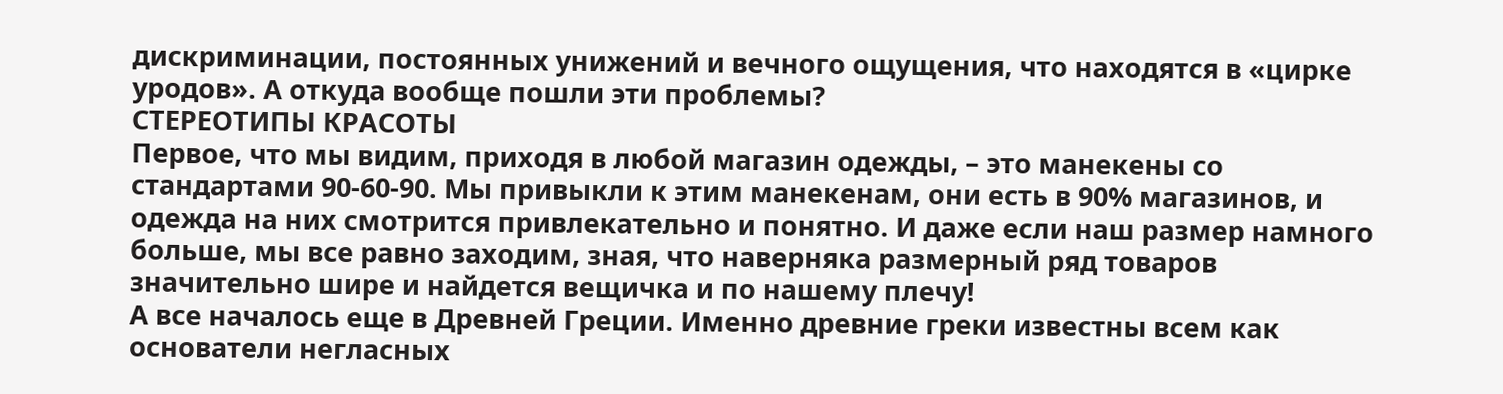дискриминации, постоянных унижений и вечного ощущения, что находятся в «цирке уродов». А откуда вообще пошли эти проблемы?
СТЕРЕОТИПЫ КРАСОТЫ
Первое, что мы видим, приходя в любой магазин одежды, – это манекены со стандартами 90-60-90. Мы привыкли к этим манекенам, они есть в 90% магазинов, и одежда на них смотрится привлекательно и понятно. И даже если наш размер намного больше, мы все равно заходим, зная, что наверняка размерный ряд товаров значительно шире и найдется вещичка и по нашему плечу!
А все началось еще в Древней Греции. Именно древние греки известны всем как основатели негласных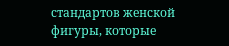стандартов женской фигуры, которые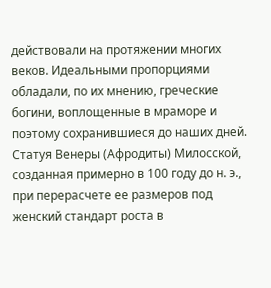действовали на протяжении многих веков. Идеальными пропорциями обладали, по их мнению, греческие богини, воплощенные в мраморе и поэтому сохранившиеся до наших дней. Статуя Венеры (Афродиты) Милосской, созданная примерно в 100 году до н. э., при перерасчете ее размеров под женский стандарт роста в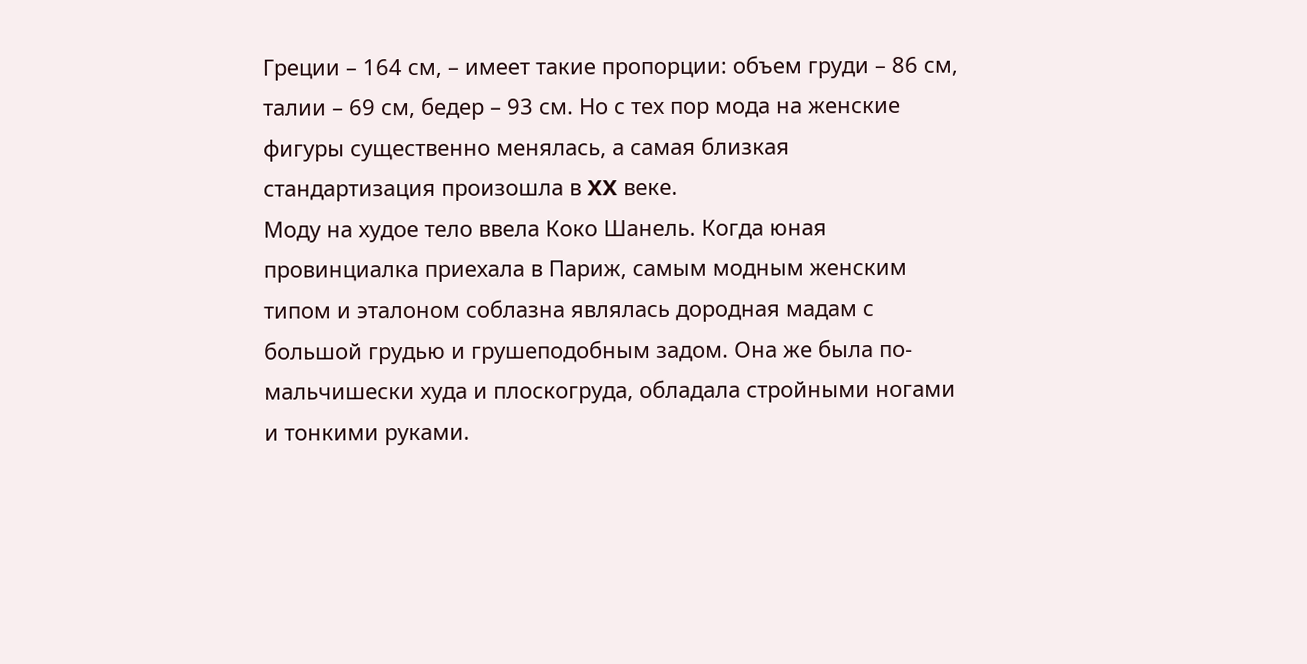Греции – 164 см, – имеет такие пропорции: объем груди – 86 см, талии – 69 см, бедер – 93 см. Но с тех пор мода на женские фигуры существенно менялась, а самая близкая стандартизация произошла в XX веке.
Моду на худое тело ввела Коко Шанель. Когда юная провинциалка приехала в Париж, самым модным женским типом и эталоном соблазна являлась дородная мадам с большой грудью и грушеподобным задом. Она же была по-мальчишески худа и плоскогруда, обладала стройными ногами и тонкими руками.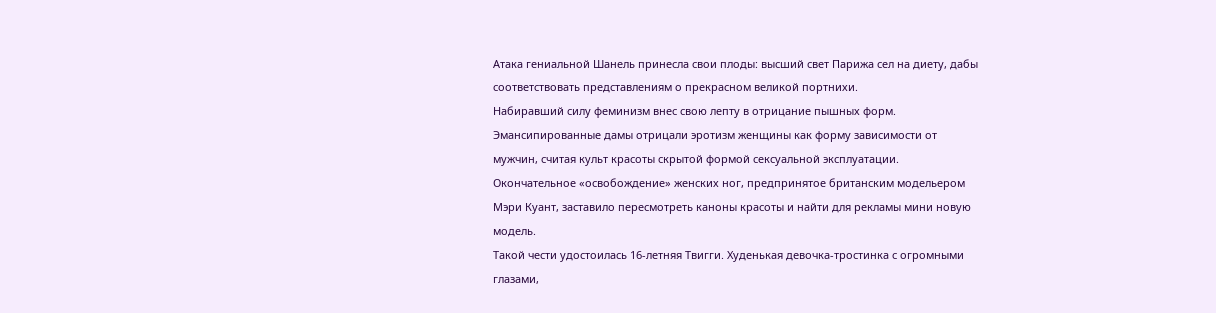Атака гениальной Шанель принесла свои плоды: высший свет Парижа сел на диету, дабы соответствовать представлениям о прекрасном великой портнихи.
Набиравший силу феминизм внес свою лепту в отрицание пышных форм. Эмансипированные дамы отрицали эротизм женщины как форму зависимости от мужчин, считая культ красоты скрытой формой сексуальной эксплуатации. Окончательное «освобождение» женских ног, предпринятое британским модельером Мэри Куант, заставило пересмотреть каноны красоты и найти для рекламы мини новую модель.
Такой чести удостоилась 16-летняя Твигги. Худенькая дeвoчкa-тростинка с огромными глазами,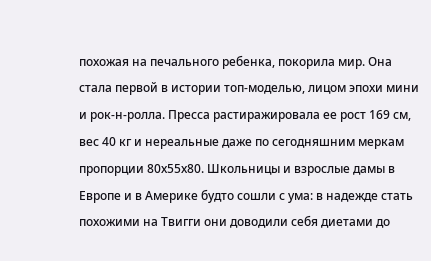похожая на печального ребенка, покорила мир. Она стала первой в истории топ-моделью, лицом эпохи мини и poк-н-poллa. Пресса растиражировала ее рост 169 см, вес 40 кг и нереальные даже по сегодняшним меркам пропорции 80х55х80. Школьницы и взрослые дамы в Европе и в Америке будто сошли с ума: в надежде стать похожими на Твигги они доводили себя диетами до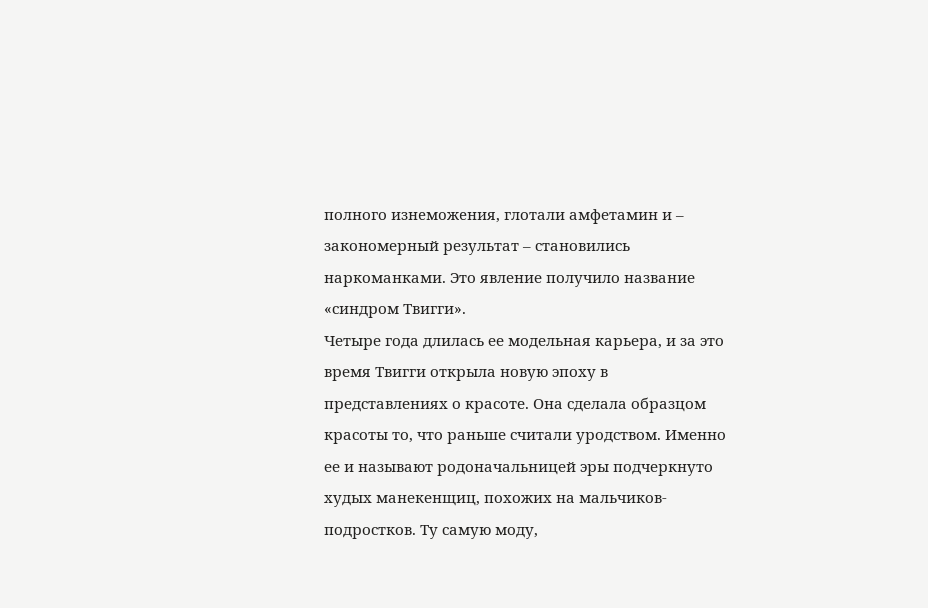полного изнeмoжeния, глотали амфетамин и – закономерный результат – становились наркоманками. Это явление получило название «синдром Твигги».
Четыре года длилась ее модельная карьера, и за это время Твигги открыла новую эпоху в представлениях о красоте. Она сделала образцом красоты то, что раньше считали уродством. Именно ее и называют родоначальницей эры подчеркнуто худых манекенщиц, похожих на мальчиков-подростков. Ту самую моду,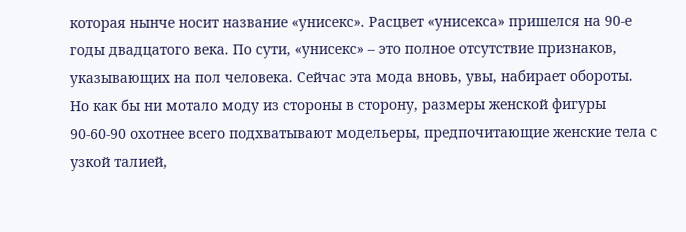которая нынче носит название «унисекс». Расцвет «унисекса» пришелся на 90-е годы двадцатого века. По сути, «унисекс» – это полное отсутствие признаков, указывающих на пол человека. Сейчас эта мода вновь, увы, набирает обороты.
Но как бы ни мотало моду из стороны в сторону, размеры женской фигуры 90-60-90 охотнее всего подхватывают модельеры, предпочитающие женские тела с узкой талией,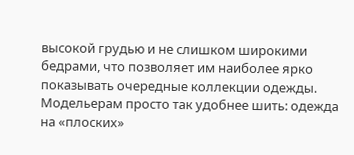высокой грудью и не слишком широкими бедрами, что позволяет им наиболее ярко показывать очередные коллекции одежды. Модельерам просто так удобнее шить: одежда на «плоских»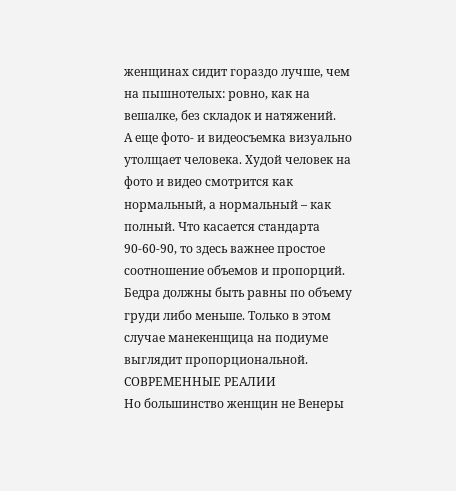женщинах сидит гораздо лучше, чем на пышнотелых: ровно, как на вешалке, без складок и натяжений.
А еще фото- и видеосъемка визуально утолщает человека. Худой человек на фото и видео смотрится как нормальный, а нормальный – как полный. Что касается стандарта 90-60-90, то здесь важнее простое соотношение объемов и пропорций. Бедра должны быть равны по объему груди либо меньше. Только в этом случае манекенщица на подиуме выглядит пропорциональной.
СОВРЕМЕННЫЕ РЕАЛИИ
Но большинство женщин не Венеры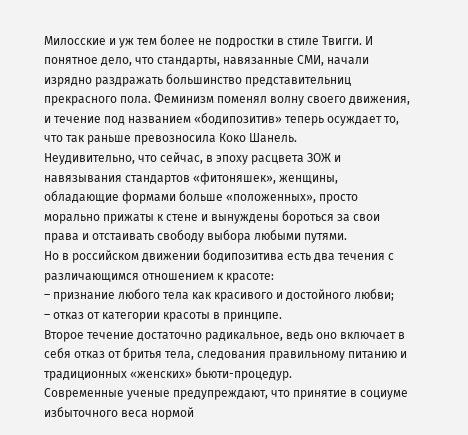Милосские и уж тем более не подростки в стиле Твигги. И понятное дело, что стандарты, навязанные СМИ, начали изрядно раздражать большинство представительниц прекрасного пола. Феминизм поменял волну своего движения, и течение под названием «бодипозитив» теперь осуждает то, что так раньше превозносила Коко Шанель.
Неудивительно, что сейчас, в эпоху расцвета ЗОЖ и навязывания стандартов «фитоняшек», женщины, обладающие формами больше «положенных», просто морально прижаты к стене и вынуждены бороться за свои права и отстаивать свободу выбора любыми путями.
Но в российском движении бодипозитива есть два течения с различающимся отношением к красоте:
– признание любого тела как красивого и достойного любви;
– отказ от категории красоты в принципе.
Второе течение достаточно радикальное, ведь оно включает в себя отказ от бритья тела, следования правильному питанию и традиционных «женских» бьюти-процедур.
Современные ученые предупреждают, что принятие в социуме избыточного веса нормой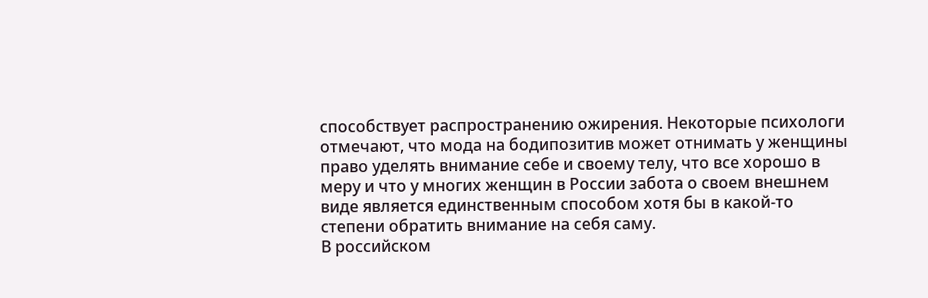способствует распространению ожирения. Некоторые психологи отмечают, что мода на бодипозитив может отнимать у женщины право уделять внимание себе и своему телу, что все хорошо в меру и что у многих женщин в России забота о своем внешнем виде является единственным способом хотя бы в какой-то степени обратить внимание на себя саму.
В российском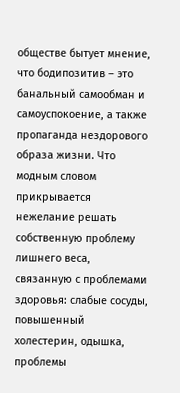обществе бытует мнение, что бодипозитив – это банальный самообман и самоуспокоение, а также пропаганда нездорового образа жизни. Что модным словом прикрывается нежелание решать собственную проблему лишнего веса, связанную с проблемами здоровья: слабые сосуды, повышенный холестерин, одышка, проблемы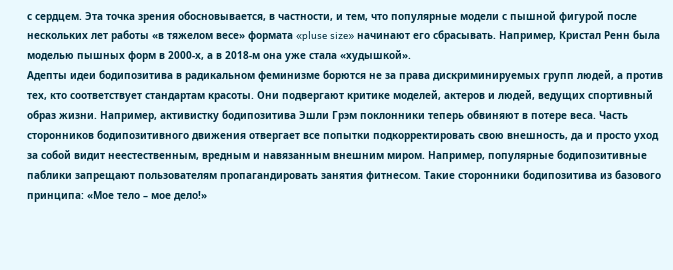с сердцем. Эта точка зрения обосновывается, в частности, и тем, что популярные модели с пышной фигурой после нескольких лет работы «в тяжелом весе» формата «pluse size» начинают его сбрасывать. Например, Кристал Ренн была моделью пышных форм в 2000-х, а в 2018-м она уже стала «худышкой».
Адепты идеи бодипозитива в радикальном феминизме борются не за права дискриминируемых групп людей, а против тех, кто соответствует стандартам красоты. Они подвергают критике моделей, актеров и людей, ведущих спортивный образ жизни. Например, активистку бодипозитива Эшли Грэм поклонники теперь обвиняют в потере веса. Часть сторонников бодипозитивного движения отвергает все попытки подкорректировать свою внешность, да и просто уход за собой видит неестественным, вредным и навязанным внешним миром. Например, популярные бодипозитивные паблики запрещают пользователям пропагандировать занятия фитнесом. Такие сторонники бодипозитива из базового принципа: «Мое тело – мое дело!»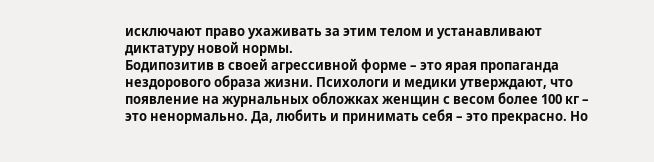исключают право ухаживать за этим телом и устанавливают диктатуру новой нормы.
Бодипозитив в своей агрессивной форме – это ярая пропаганда нездорового образа жизни. Психологи и медики утверждают, что появление на журнальных обложках женщин с весом более 100 кг – это ненормально. Да, любить и принимать себя – это прекрасно. Но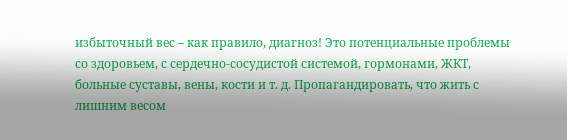избыточный вес – как правило, диагноз! Это потенциальные проблемы со здоровьем, с сердечно-сосудистой системой, гормонами, ЖКТ, больные суставы, вены, кости и т. д. Пропагандировать, что жить с лишним весом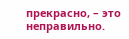прекрасно, – это неправильно.